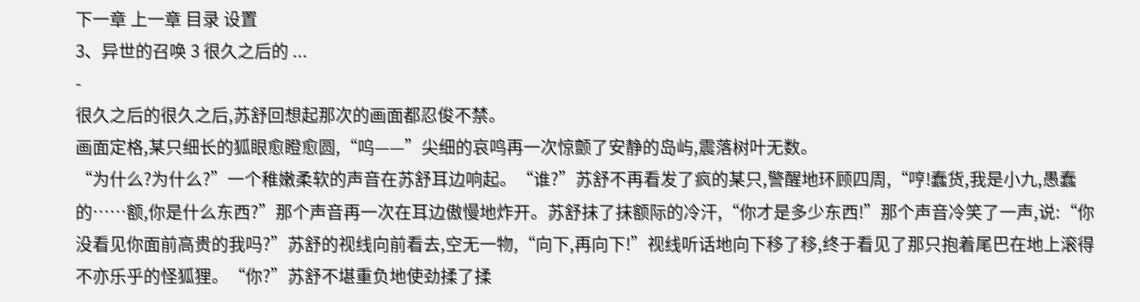下一章 上一章 目录 设置
3、异世的召唤 3 很久之后的 ...
-
很久之后的很久之后,苏舒回想起那次的画面都忍俊不禁。
画面定格,某只细长的狐眼愈瞪愈圆,“呜——”尖细的哀鸣再一次惊颤了安静的岛屿,震落树叶无数。
“为什么?为什么?”一个稚嫩柔软的声音在苏舒耳边响起。“谁?”苏舒不再看发了疯的某只,警醒地环顾四周,“哼!蠢货,我是小九,愚蠢的……额,你是什么东西?”那个声音再一次在耳边傲慢地炸开。苏舒抹了抹额际的冷汗,“你才是多少东西!”那个声音冷笑了一声,说:“你没看见你面前高贵的我吗?”苏舒的视线向前看去,空无一物,“向下,再向下!”视线听话地向下移了移,终于看见了那只抱着尾巴在地上滚得不亦乐乎的怪狐狸。“你?”苏舒不堪重负地使劲揉了揉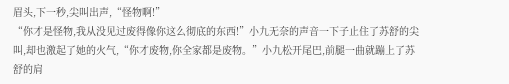眉头,下一秒,尖叫出声,“怪物啊!”
“你才是怪物,我从没见过废得像你这么彻底的东西!”小九无奈的声音一下子止住了苏舒的尖叫,却也激起了她的火气,“你才废物,你全家都是废物。”小九松开尾巴,前腿一曲就蹦上了苏舒的肩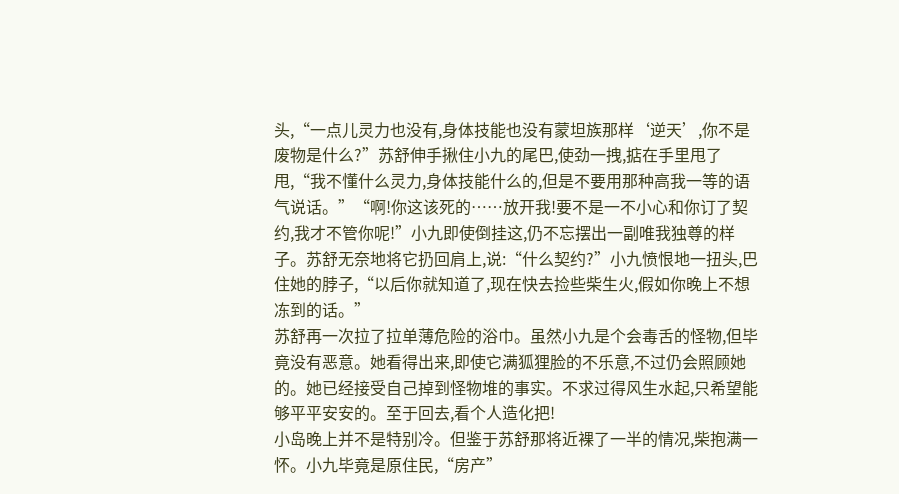头,“一点儿灵力也没有,身体技能也没有蒙坦族那样‘逆天’,你不是废物是什么?”苏舒伸手揪住小九的尾巴,使劲一拽,掂在手里甩了甩,“我不懂什么灵力,身体技能什么的,但是不要用那种高我一等的语气说话。”“啊!你这该死的……放开我!要不是一不小心和你订了契约,我才不管你呢!”小九即使倒挂这,仍不忘摆出一副唯我独尊的样子。苏舒无奈地将它扔回肩上,说:“什么契约?”小九愤恨地一扭头,巴住她的脖子,“以后你就知道了,现在快去捡些柴生火,假如你晚上不想冻到的话。”
苏舒再一次拉了拉单薄危险的浴巾。虽然小九是个会毒舌的怪物,但毕竟没有恶意。她看得出来,即使它满狐狸脸的不乐意,不过仍会照顾她的。她已经接受自己掉到怪物堆的事实。不求过得风生水起,只希望能够平平安安的。至于回去,看个人造化把!
小岛晚上并不是特别冷。但鉴于苏舒那将近裸了一半的情况,柴抱满一怀。小九毕竟是原住民,“房产”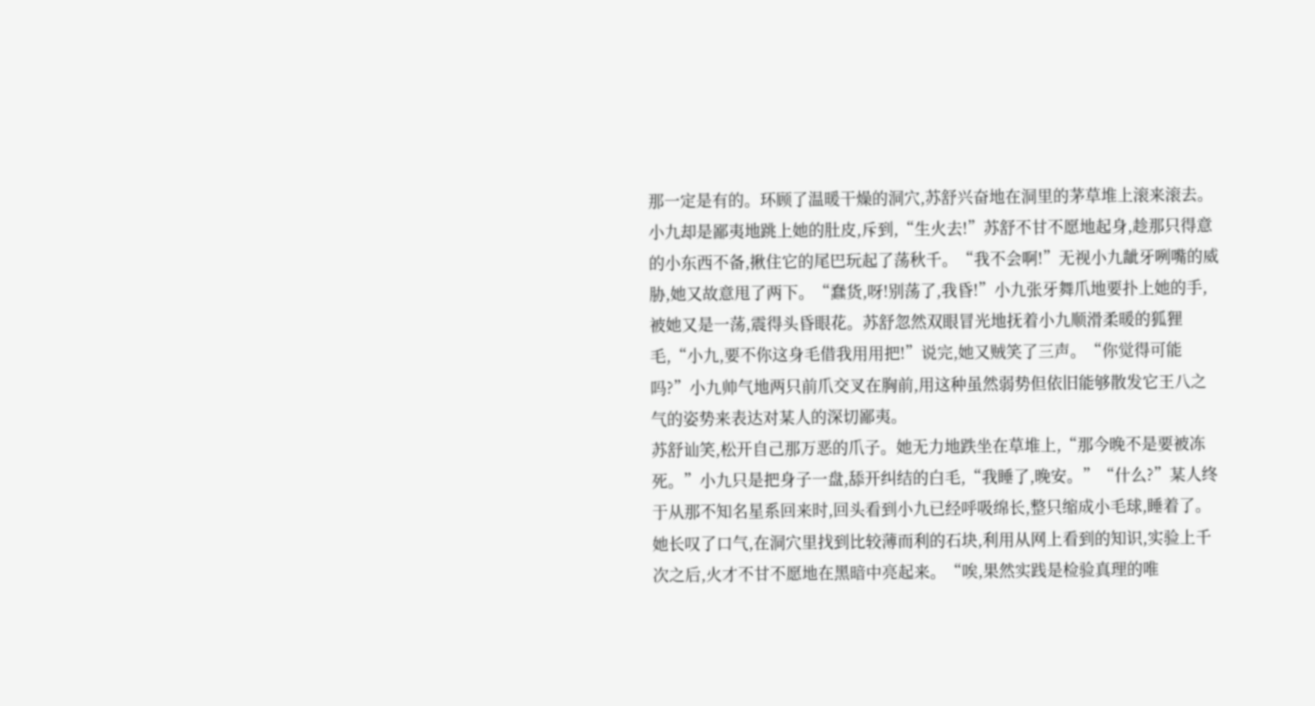那一定是有的。环顾了温暖干燥的洞穴,苏舒兴奋地在洞里的茅草堆上滚来滚去。小九却是鄙夷地跳上她的肚皮,斥到,“生火去!”苏舒不甘不愿地起身,趁那只得意的小东西不备,揪住它的尾巴玩起了荡秋千。“我不会啊!”无视小九龇牙咧嘴的威胁,她又故意甩了两下。“蠢货,呀!别荡了,我昏!”小九张牙舞爪地要扑上她的手,被她又是一荡,震得头昏眼花。苏舒忽然双眼冒光地抚着小九顺滑柔暖的狐狸毛,“小九,要不你这身毛借我用用把!”说完,她又贼笑了三声。“你觉得可能吗?”小九帅气地两只前爪交叉在胸前,用这种虽然弱势但依旧能够散发它王八之气的姿势来表达对某人的深切鄙夷。
苏舒讪笑,松开自己那万恶的爪子。她无力地跌坐在草堆上,“那今晚不是要被冻死。”小九只是把身子一盘,舔开纠结的白毛,“我睡了,晚安。”“什么?”某人终于从那不知名星系回来时,回头看到小九已经呼吸绵长,整只缩成小毛球,睡着了。她长叹了口气,在洞穴里找到比较薄而利的石块,利用从网上看到的知识,实验上千次之后,火才不甘不愿地在黑暗中亮起来。“唉,果然实践是检验真理的唯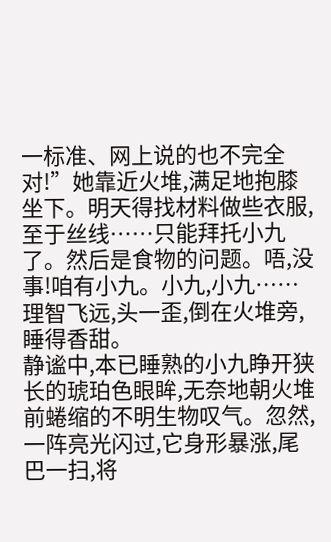一标准、网上说的也不完全对!”她靠近火堆,满足地抱膝坐下。明天得找材料做些衣服,至于丝线……只能拜托小九了。然后是食物的问题。唔,没事!咱有小九。小九,小九……理智飞远,头一歪,倒在火堆旁,睡得香甜。
静谧中,本已睡熟的小九睁开狭长的琥珀色眼眸,无奈地朝火堆前蜷缩的不明生物叹气。忽然,一阵亮光闪过,它身形暴涨,尾巴一扫,将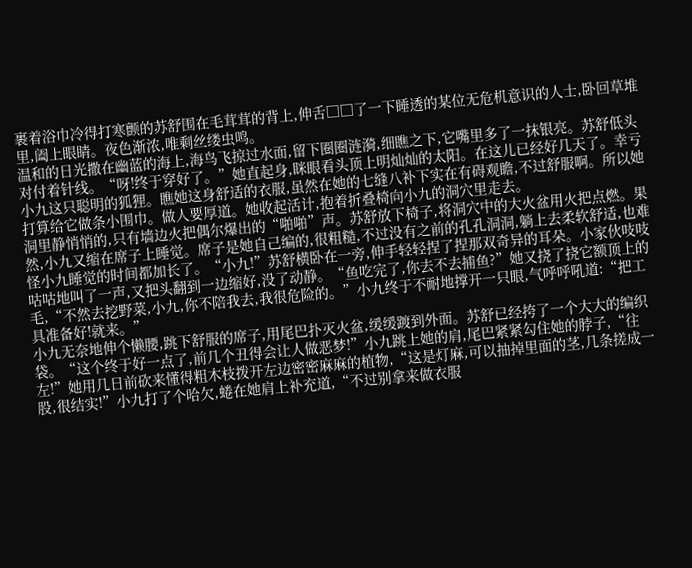裹着浴巾冷得打寒颤的苏舒围在毛茸茸的背上,伸舌□□了一下睡透的某位无危机意识的人士,卧回草堆里,阖上眼睛。夜色渐浓,唯剩丝缕虫鸣。
温和的日光撒在幽蓝的海上,海鸟飞掠过水面,留下圈圈涟漪,细瞧之下,它嘴里多了一抹银亮。苏舒低头对付着针线。“呀!终于穿好了。”她直起身,眯眼看头顶上明灿灿的太阳。在这儿已经好几天了。幸亏小九这只聪明的狐狸。瞧她这身舒适的衣服,虽然在她的七缝八补下实在有碍观瞻,不过舒服啊。所以她打算给它做条小围巾。做人要厚道。她收起活计,抱着折叠椅向小九的洞穴里走去。
洞里静悄悄的,只有墙边火把偶尔爆出的“啪啪”声。苏舒放下椅子,将洞穴中的大火盆用火把点燃。果然,小九又缩在席子上睡觉。席子是她自己编的,很粗糙,不过没有之前的孔孔洞洞,躺上去柔软舒适,也难怪小九睡觉的时间都加长了。“小九!”苏舒横卧在一旁,伸手轻轻捏了捏那双奇异的耳朵。小家伙吱吱咕咕地叫了一声,又把头翻到一边缩好,没了动静。“鱼吃完了,你去不去捕鱼?”她又挠了挠它额顶上的毛,“不然去挖野菜,小九,你不陪我去,我很危险的。”小九终于不耐地撑开一只眼,气呼呼吼道:“把工具准备好!就来。”
小九无奈地伸个懒腰,跳下舒服的席子,用尾巴扑灭火盆,缓缓踱到外面。苏舒已经挎了一个大大的编织袋。“这个终于好一点了,前几个丑得会让人做恶梦!”小九跳上她的肩,尾巴紧紧勾住她的脖子,“往左!”她用几日前砍来懂得粗木枝拨开左边密密麻麻的植物,“这是灯麻,可以抽掉里面的茎,几条搓成一股,很结实!”小九打了个哈欠,蜷在她肩上补充道,“不过别拿来做衣服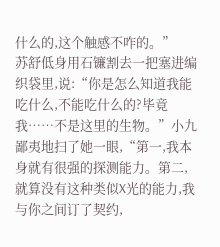什么的,这个触感不咋的。”
苏舒低身用石镰割去一把塞进编织袋里,说:“你是怎么知道我能吃什么,不能吃什么的?毕竟我……不是这里的生物。”小九鄙夷地扫了她一眼,“第一,我本身就有很强的探测能力。第二,就算没有这种类似X光的能力,我与你之间订了契约,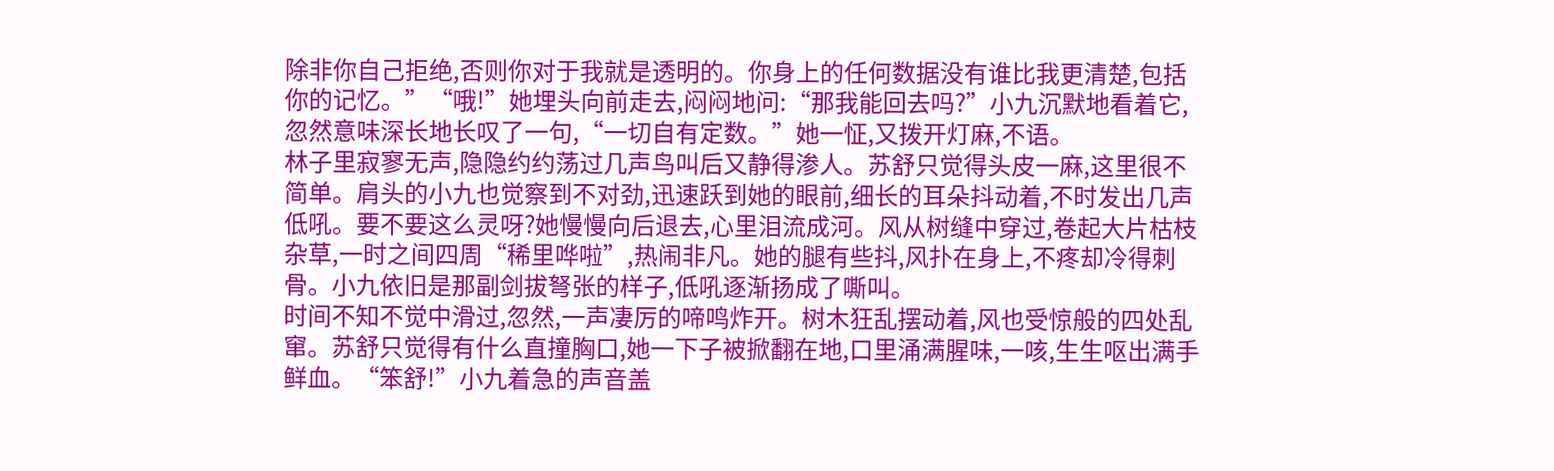除非你自己拒绝,否则你对于我就是透明的。你身上的任何数据没有谁比我更清楚,包括你的记忆。”“哦!”她埋头向前走去,闷闷地问:“那我能回去吗?”小九沉默地看着它,忽然意味深长地长叹了一句,“一切自有定数。”她一怔,又拨开灯麻,不语。
林子里寂寥无声,隐隐约约荡过几声鸟叫后又静得渗人。苏舒只觉得头皮一麻,这里很不简单。肩头的小九也觉察到不对劲,迅速跃到她的眼前,细长的耳朵抖动着,不时发出几声低吼。要不要这么灵呀?她慢慢向后退去,心里泪流成河。风从树缝中穿过,卷起大片枯枝杂草,一时之间四周“稀里哗啦”,热闹非凡。她的腿有些抖,风扑在身上,不疼却冷得刺骨。小九依旧是那副剑拔弩张的样子,低吼逐渐扬成了嘶叫。
时间不知不觉中滑过,忽然,一声凄厉的啼鸣炸开。树木狂乱摆动着,风也受惊般的四处乱窜。苏舒只觉得有什么直撞胸口,她一下子被掀翻在地,口里涌满腥味,一咳,生生呕出满手鲜血。“笨舒!”小九着急的声音盖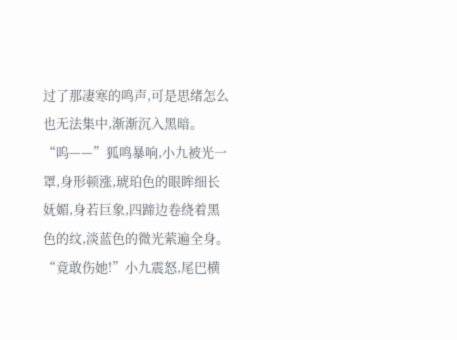过了那凄寒的鸣声,可是思绪怎么也无法集中,渐渐沉入黑暗。
“呜——”狐鸣暴响,小九被光一罩,身形顿涨,琥珀色的眼眸细长妩媚,身若巨象,四蹄边卷绕着黑色的纹,淡蓝色的微光萦遍全身。“竟敢伤她!”小九震怒,尾巴横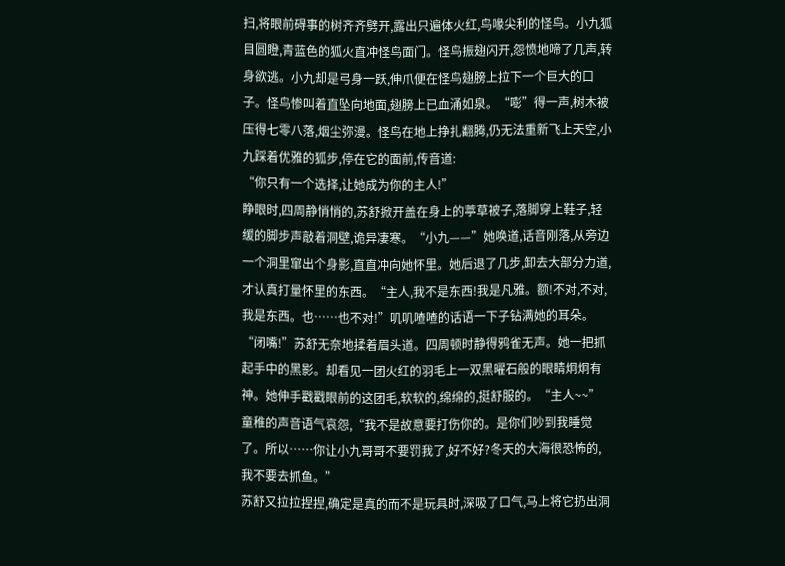扫,将眼前碍事的树齐齐劈开,露出只遍体火红,鸟喙尖利的怪鸟。小九狐目圆瞪,青蓝色的狐火直冲怪鸟面门。怪鸟振翅闪开,怨愤地啼了几声,转身欲逃。小九却是弓身一跃,伸爪便在怪鸟翅膀上拉下一个巨大的口子。怪鸟惨叫着直坠向地面,翅膀上已血涌如泉。“嘭”得一声,树木被压得七零八落,烟尘弥漫。怪鸟在地上挣扎翻腾,仍无法重新飞上天空,小九踩着优雅的狐步,停在它的面前,传音道:
“你只有一个选择,让她成为你的主人!”
睁眼时,四周静悄悄的,苏舒掀开盖在身上的葶草被子,落脚穿上鞋子,轻缓的脚步声敲着洞壁,诡异凄寒。“小九——”她唤道,话音刚落,从旁边一个洞里窜出个身影,直直冲向她怀里。她后退了几步,卸去大部分力道,才认真打量怀里的东西。“主人,我不是东西!我是凡雅。额!不对,不对,我是东西。也……也不对!”叽叽喳喳的话语一下子钻满她的耳朵。“闭嘴!”苏舒无奈地揉着眉头道。四周顿时静得鸦雀无声。她一把抓起手中的黑影。却看见一团火红的羽毛上一双黑曜石般的眼睛炯炯有神。她伸手戳戳眼前的这团毛,软软的,绵绵的,挺舒服的。“主人~~”童稚的声音语气哀怨,“我不是故意要打伤你的。是你们吵到我睡觉了。所以……你让小九哥哥不要罚我了,好不好?冬天的大海很恐怖的,我不要去抓鱼。”
苏舒又拉拉捏捏,确定是真的而不是玩具时,深吸了口气,马上将它扔出洞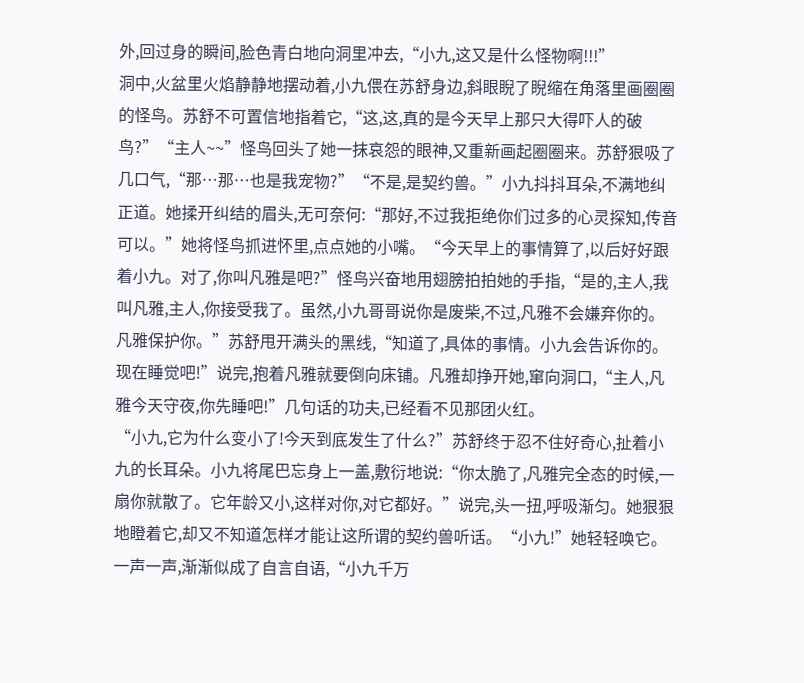外,回过身的瞬间,脸色青白地向洞里冲去,“小九,这又是什么怪物啊!!!”
洞中,火盆里火焰静静地摆动着,小九偎在苏舒身边,斜眼睨了睨缩在角落里画圈圈的怪鸟。苏舒不可置信地指着它,“这,这,真的是今天早上那只大得吓人的破鸟?”“主人~~”怪鸟回头了她一抹哀怨的眼神,又重新画起圈圈来。苏舒狠吸了几口气,“那…那…也是我宠物?”“不是,是契约兽。”小九抖抖耳朵,不满地纠正道。她揉开纠结的眉头,无可奈何:“那好,不过我拒绝你们过多的心灵探知,传音可以。”她将怪鸟抓进怀里,点点她的小嘴。“今天早上的事情算了,以后好好跟着小九。对了,你叫凡雅是吧?”怪鸟兴奋地用翅膀拍拍她的手指,“是的,主人,我叫凡雅,主人,你接受我了。虽然,小九哥哥说你是废柴,不过,凡雅不会嫌弃你的。凡雅保护你。”苏舒甩开满头的黑线,“知道了,具体的事情。小九会告诉你的。现在睡觉吧!”说完,抱着凡雅就要倒向床铺。凡雅却挣开她,窜向洞口,“主人,凡雅今天守夜,你先睡吧!”几句话的功夫,已经看不见那团火红。
“小九,它为什么变小了!今天到底发生了什么?”苏舒终于忍不住好奇心,扯着小九的长耳朵。小九将尾巴忘身上一盖,敷衍地说:“你太脆了,凡雅完全态的时候,一扇你就散了。它年龄又小,这样对你,对它都好。”说完,头一扭,呼吸渐匀。她狠狠地瞪着它,却又不知道怎样才能让这所谓的契约兽听话。“小九!”她轻轻唤它。一声一声,渐渐似成了自言自语,“小九千万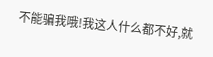不能骗我哦!我这人什么都不好,就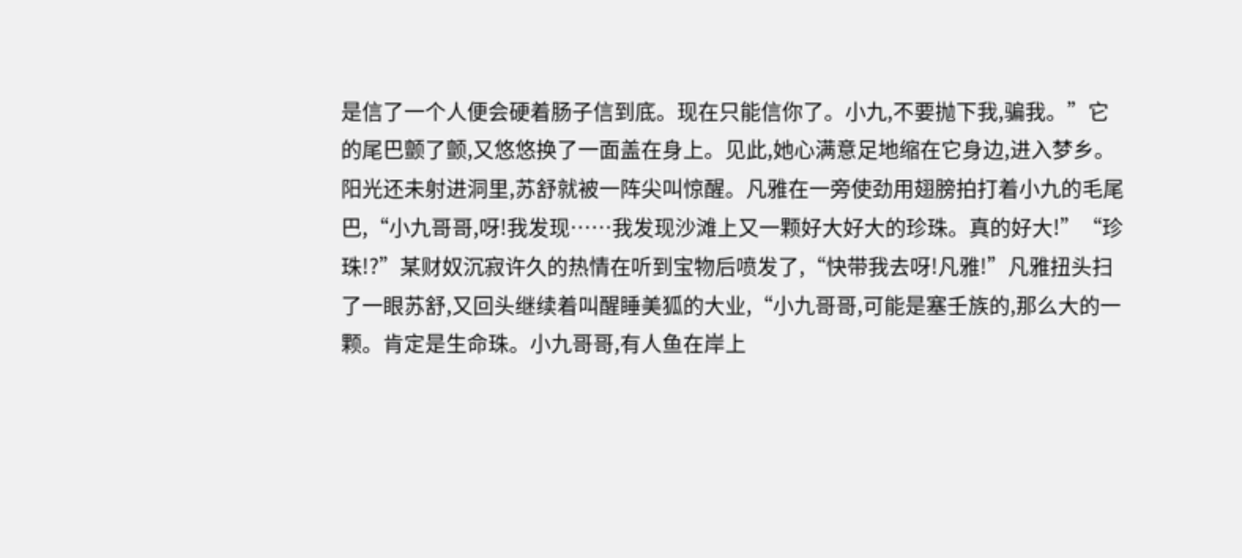是信了一个人便会硬着肠子信到底。现在只能信你了。小九,不要抛下我,骗我。”它的尾巴颤了颤,又悠悠换了一面盖在身上。见此,她心满意足地缩在它身边,进入梦乡。
阳光还未射进洞里,苏舒就被一阵尖叫惊醒。凡雅在一旁使劲用翅膀拍打着小九的毛尾巴,“小九哥哥,呀!我发现……我发现沙滩上又一颗好大好大的珍珠。真的好大!”“珍珠!?”某财奴沉寂许久的热情在听到宝物后喷发了,“快带我去呀!凡雅!”凡雅扭头扫了一眼苏舒,又回头继续着叫醒睡美狐的大业,“小九哥哥,可能是塞壬族的,那么大的一颗。肯定是生命珠。小九哥哥,有人鱼在岸上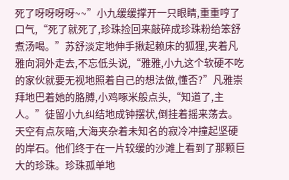死了呀呀呀呀~~”小九缓缓撑开一只眼睛,重重哼了口气,“死了就死了,珍珠捡回来敲碎成珍珠粉给笨舒煮汤喝。”苏舒淡定地伸手揪起赖床的狐狸,夹着凡雅向洞外走去,不忘低头说,“雅雅,小九这个软硬不吃的家伙就要无视地照着自己的想法做,懂否?”凡雅崇拜地巴着她的胳膊,小鸡啄米般点头,“知道了,主人。”徒留小九纠结地成钟摆状,倒挂着摇来荡去。
天空有点灰暗,大海夹杂着未知名的寂冷冲撞起坚硬的岸石。他们终于在一片较缓的沙滩上看到了那颗巨大的珍珠。珍珠孤单地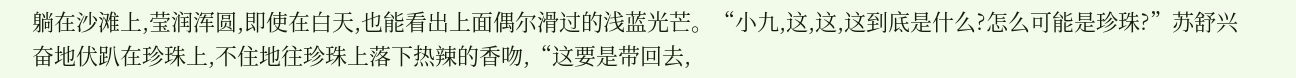躺在沙滩上,莹润浑圆,即使在白天,也能看出上面偶尔滑过的浅蓝光芒。“小九,这,这,这到底是什么?怎么可能是珍珠?”苏舒兴奋地伏趴在珍珠上,不住地往珍珠上落下热辣的香吻,“这要是带回去,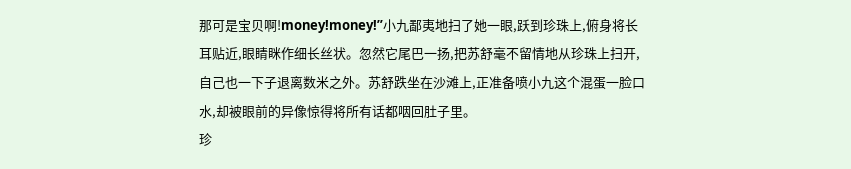那可是宝贝啊!money!money!”小九鄙夷地扫了她一眼,跃到珍珠上,俯身将长耳贴近,眼睛眯作细长丝状。忽然它尾巴一扬,把苏舒毫不留情地从珍珠上扫开,自己也一下子退离数米之外。苏舒跌坐在沙滩上,正准备喷小九这个混蛋一脸口水,却被眼前的异像惊得将所有话都咽回肚子里。
珍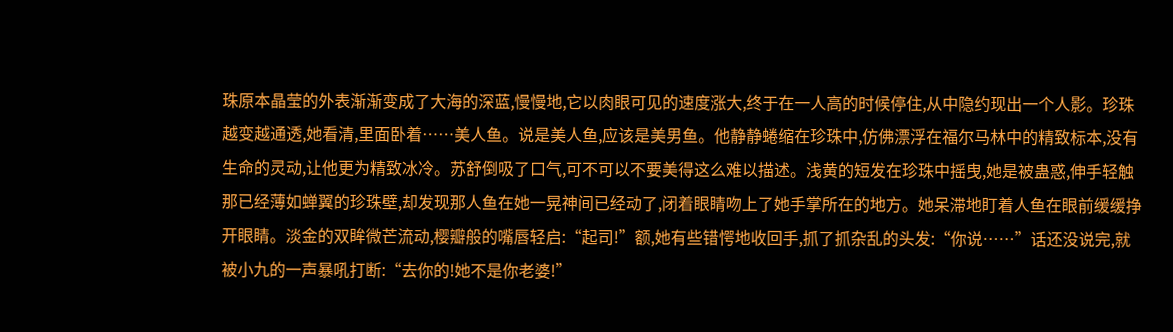珠原本晶莹的外表渐渐变成了大海的深蓝,慢慢地,它以肉眼可见的速度涨大,终于在一人高的时候停住,从中隐约现出一个人影。珍珠越变越通透,她看清,里面卧着……美人鱼。说是美人鱼,应该是美男鱼。他静静蜷缩在珍珠中,仿佛漂浮在福尔马林中的精致标本,没有生命的灵动,让他更为精致冰冷。苏舒倒吸了口气,可不可以不要美得这么难以描述。浅黄的短发在珍珠中摇曳,她是被蛊惑,伸手轻触那已经薄如蝉翼的珍珠壁,却发现那人鱼在她一晃神间已经动了,闭着眼睛吻上了她手掌所在的地方。她呆滞地盯着人鱼在眼前缓缓挣开眼睛。淡金的双眸微芒流动,樱瓣般的嘴唇轻启:“起司!”额,她有些错愕地收回手,抓了抓杂乱的头发:“你说……”话还没说完,就被小九的一声暴吼打断:“去你的!她不是你老婆!”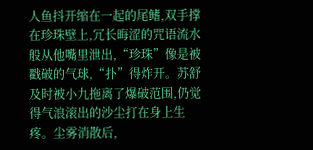人鱼抖开缩在一起的尾鳍,双手撑在珍珠壁上,冗长晦涩的咒语流水般从他嘴里泄出,“珍珠”像是被戳破的气球,“扑”得炸开。苏舒及时被小九拖离了爆破范围,仍觉得气浪滚出的沙尘打在身上生疼。尘雾消散后,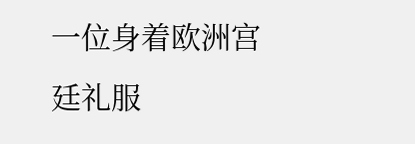一位身着欧洲宫廷礼服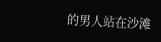的男人站在沙滩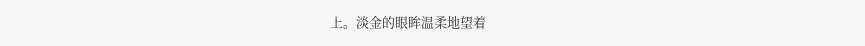上。淡金的眼眸温柔地望着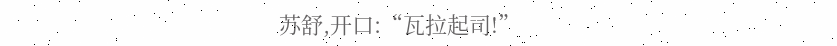苏舒,开口:“瓦拉起司!”